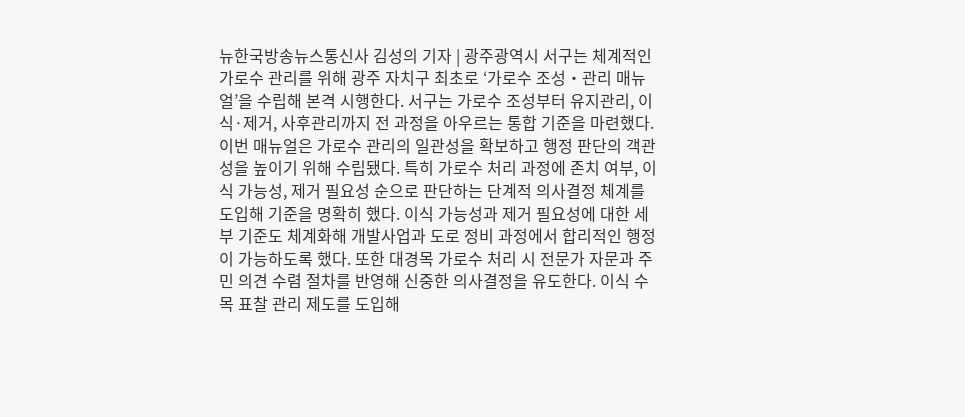뉴한국방송뉴스통신사 김성의 기자 | 광주광역시 서구는 체계적인 가로수 관리를 위해 광주 자치구 최초로 ‘가로수 조성・관리 매뉴얼’을 수립해 본격 시행한다. 서구는 가로수 조성부터 유지관리, 이식·제거, 사후관리까지 전 과정을 아우르는 통합 기준을 마련했다. 이번 매뉴얼은 가로수 관리의 일관성을 확보하고 행정 판단의 객관성을 높이기 위해 수립됐다. 특히 가로수 처리 과정에 존치 여부, 이식 가능성, 제거 필요성 순으로 판단하는 단계적 의사결정 체계를 도입해 기준을 명확히 했다. 이식 가능성과 제거 필요성에 대한 세부 기준도 체계화해 개발사업과 도로 정비 과정에서 합리적인 행정이 가능하도록 했다. 또한 대경목 가로수 처리 시 전문가 자문과 주민 의견 수렴 절차를 반영해 신중한 의사결정을 유도한다. 이식 수목 표찰 관리 제도를 도입해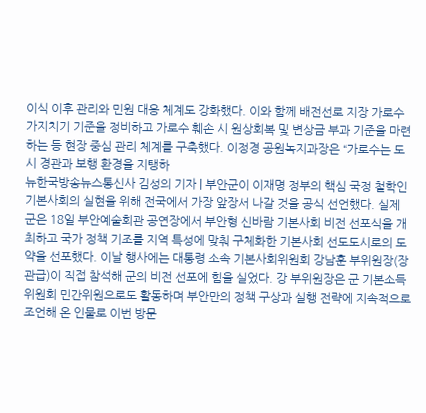이식 이후 관리와 민원 대응 체계도 강화했다. 이와 함께 배전선로 지장 가로수 가지치기 기준을 정비하고 가로수 훼손 시 원상회복 및 변상금 부과 기준을 마련하는 등 현장 중심 관리 체계를 구축했다. 이정경 공원녹지과장은 “가로수는 도시 경관과 보행 환경을 지탱하
뉴한국방송뉴스통신사 김성의 기자 | 부안군이 이재명 정부의 핵심 국정 철학인 기본사회의 실현을 위해 전국에서 가장 앞장서 나갈 것을 공식 선언했다. 실제 군은 18일 부안예술회관 공연장에서 부안형 신바람 기본사회 비전 선포식을 개최하고 국가 정책 기조를 지역 특성에 맞춰 구체화한 기본사회 선도도시로의 도약을 선포했다. 이날 행사에는 대통령 소속 기본사회위원회 강남훈 부위원장(장관급)이 직접 참석해 군의 비전 선포에 힘을 실었다. 강 부위원장은 군 기본소득위원회 민간위원으로도 활동하며 부안만의 정책 구상과 실행 전략에 지속적으로 조언해 온 인물로 이번 방문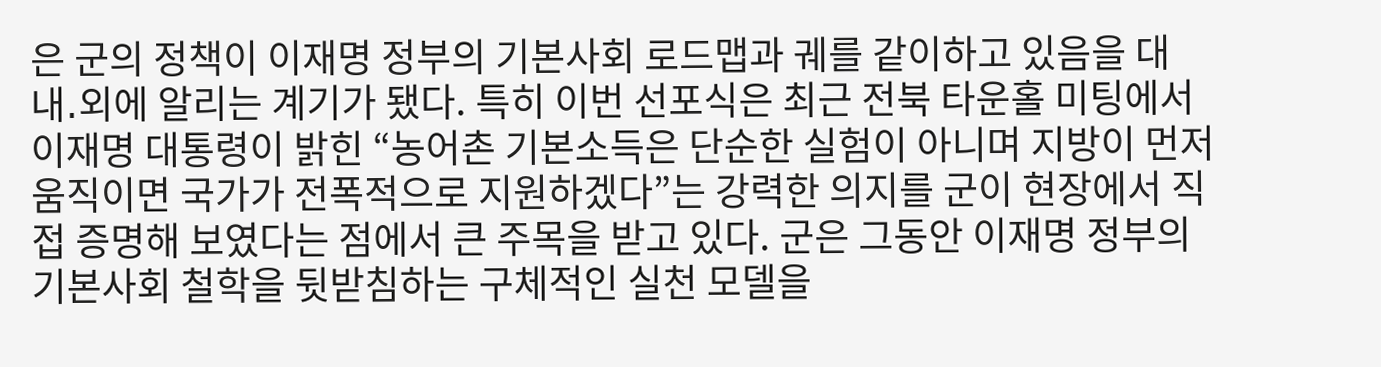은 군의 정책이 이재명 정부의 기본사회 로드맵과 궤를 같이하고 있음을 대내․외에 알리는 계기가 됐다. 특히 이번 선포식은 최근 전북 타운홀 미팅에서 이재명 대통령이 밝힌 “농어촌 기본소득은 단순한 실험이 아니며 지방이 먼저 움직이면 국가가 전폭적으로 지원하겠다”는 강력한 의지를 군이 현장에서 직접 증명해 보였다는 점에서 큰 주목을 받고 있다. 군은 그동안 이재명 정부의 기본사회 철학을 뒷받침하는 구체적인 실천 모델을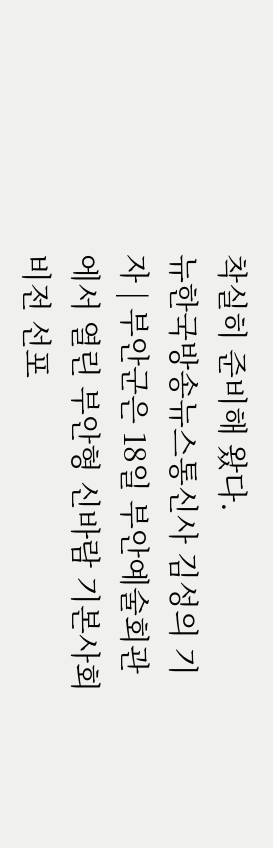착실히 준비해 왔다.
뉴한국방송뉴스통신사 김성의 기자 | 부안군은 18일 부안예술회관에서 열린 부안형 신바람 기본사회 비전 선포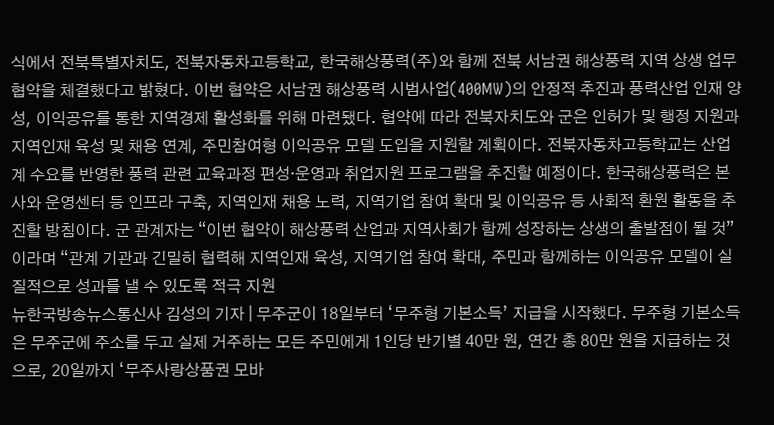식에서 전북특별자치도, 전북자동차고등학교, 한국해상풍력(주)와 함께 전북 서남권 해상풍력 지역 상생 업무협약을 체결했다고 밝혔다. 이번 협약은 서남권 해상풍력 시범사업(400MW)의 안정적 추진과 풍력산업 인재 양성, 이익공유를 통한 지역경제 활성화를 위해 마련됐다. 협약에 따라 전북자치도와 군은 인허가 및 행정 지원과 지역인재 육성 및 채용 연계, 주민참여형 이익공유 모델 도입을 지원할 계획이다. 전북자동차고등학교는 산업계 수요를 반영한 풍력 관련 교육과정 편성·운영과 취업지원 프로그램을 추진할 예정이다. 한국해상풍력은 본사와 운영센터 등 인프라 구축, 지역인재 채용 노력, 지역기업 참여 확대 및 이익공유 등 사회적 환원 활동을 추진할 방침이다. 군 관계자는 “이번 협약이 해상풍력 산업과 지역사회가 함께 성장하는 상생의 출발점이 될 것”이라며 “관계 기관과 긴밀히 협력해 지역인재 육성, 지역기업 참여 확대, 주민과 함께하는 이익공유 모델이 실질적으로 성과를 낼 수 있도록 적극 지원
뉴한국방송뉴스통신사 김성의 기자 | 무주군이 18일부터 ‘무주형 기본소득’ 지급을 시작했다. 무주형 기본소득은 무주군에 주소를 두고 실제 거주하는 모든 주민에게 1인당 반기별 40만 원, 연간 총 80만 원을 지급하는 것으로, 20일까지 ‘무주사랑상품권 모바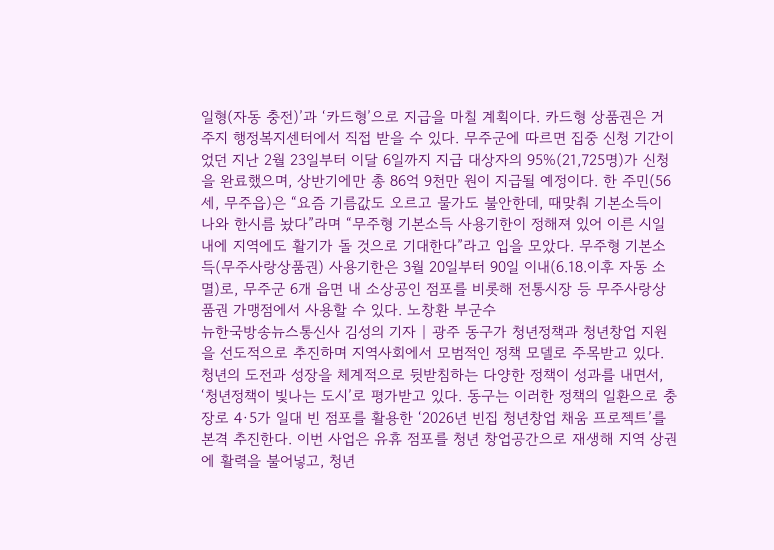일형(자동 충전)’과 ‘카드형’으로 지급을 마칠 계획이다. 카드형 상품권은 거주지 행정복지센터에서 직접 받을 수 있다. 무주군에 따르면 집중 신청 기간이었던 지난 2월 23일부터 이달 6일까지 지급 대상자의 95%(21,725명)가 신청을 완료했으며, 상반기에만 총 86억 9천만 원이 지급될 예정이다. 한 주민(56세, 무주읍)은 “요즘 기름값도 오르고 물가도 불안한데, 때맞춰 기본소득이 나와 한시름 놨다”라며 “무주형 기본소득 사용기한이 정해져 있어 이른 시일 내에 지역에도 활기가 돌 것으로 기대한다”라고 입을 모았다. 무주형 기본소득(무주사랑상품권) 사용기한은 3월 20일부터 90일 이내(6.18.이후 자동 소멸)로, 무주군 6개 읍면 내 소상공인 점포를 비롯해 전통시장 등 무주사랑상품권 가맹점에서 사용할 수 있다. 노창환 부군수
뉴한국방송뉴스통신사 김성의 기자 | 광주 동구가 청년정책과 청년창업 지원을 선도적으로 추진하며 지역사회에서 모범적인 정책 모델로 주목받고 있다. 청년의 도전과 성장을 체계적으로 뒷받침하는 다양한 정책이 성과를 내면서, ‘청년정책이 빛나는 도시’로 평가받고 있다. 동구는 이러한 정책의 일환으로 충장로 4·5가 일대 빈 점포를 활용한 ‘2026년 빈집 청년창업 채움 프로젝트’를 본격 추진한다. 이번 사업은 유휴 점포를 청년 창업공간으로 재생해 지역 상권에 활력을 불어넣고, 청년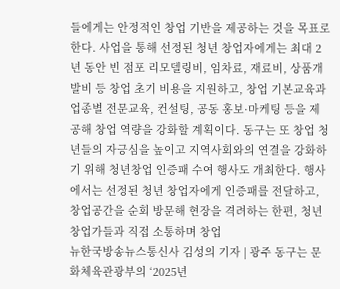들에게는 안정적인 창업 기반을 제공하는 것을 목표로 한다. 사업을 통해 선정된 청년 창업자에게는 최대 2년 동안 빈 점포 리모델링비, 임차료, 재료비, 상품개발비 등 창업 초기 비용을 지원하고, 창업 기본교육과 업종별 전문교육, 컨설팅, 공동 홍보·마케팅 등을 제공해 창업 역량을 강화할 계획이다. 동구는 또 창업 청년들의 자긍심을 높이고 지역사회와의 연결을 강화하기 위해 청년창업 인증패 수여 행사도 개최한다. 행사에서는 선정된 청년 창업자에게 인증패를 전달하고, 창업공간을 순회 방문해 현장을 격려하는 한편, 청년 창업가들과 직접 소통하며 창업
뉴한국방송뉴스통신사 김성의 기자 | 광주 동구는 문화체육관광부의 ‘2025년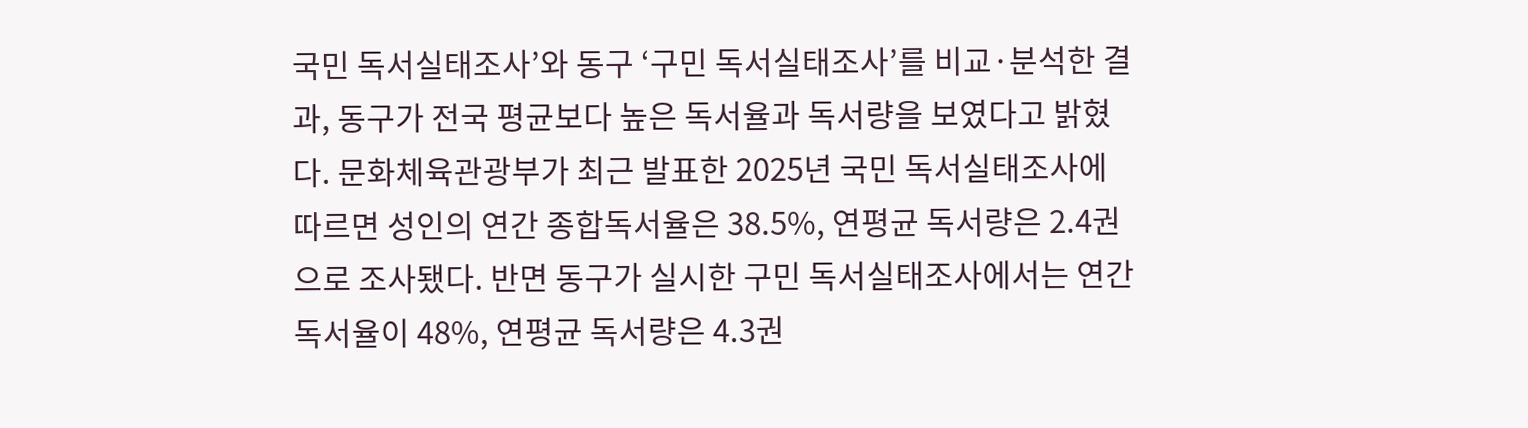국민 독서실태조사’와 동구 ‘구민 독서실태조사’를 비교·분석한 결과, 동구가 전국 평균보다 높은 독서율과 독서량을 보였다고 밝혔다. 문화체육관광부가 최근 발표한 2025년 국민 독서실태조사에 따르면 성인의 연간 종합독서율은 38.5%, 연평균 독서량은 2.4권으로 조사됐다. 반면 동구가 실시한 구민 독서실태조사에서는 연간 독서율이 48%, 연평균 독서량은 4.3권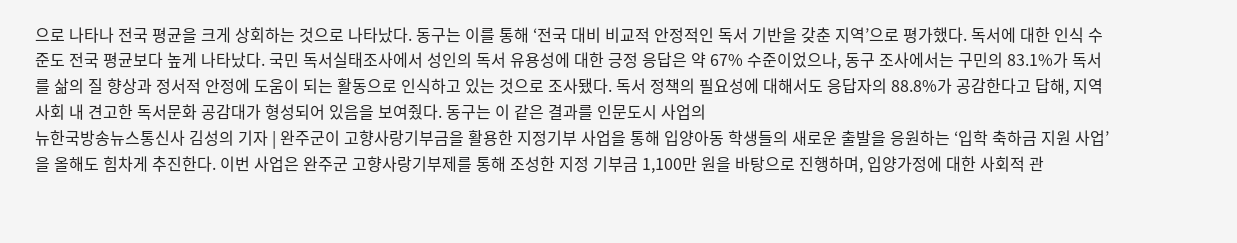으로 나타나 전국 평균을 크게 상회하는 것으로 나타났다. 동구는 이를 통해 ‘전국 대비 비교적 안정적인 독서 기반을 갖춘 지역’으로 평가했다. 독서에 대한 인식 수준도 전국 평균보다 높게 나타났다. 국민 독서실태조사에서 성인의 독서 유용성에 대한 긍정 응답은 약 67% 수준이었으나, 동구 조사에서는 구민의 83.1%가 독서를 삶의 질 향상과 정서적 안정에 도움이 되는 활동으로 인식하고 있는 것으로 조사됐다. 독서 정책의 필요성에 대해서도 응답자의 88.8%가 공감한다고 답해, 지역사회 내 견고한 독서문화 공감대가 형성되어 있음을 보여줬다. 동구는 이 같은 결과를 인문도시 사업의
뉴한국방송뉴스통신사 김성의 기자 | 완주군이 고향사랑기부금을 활용한 지정기부 사업을 통해 입양아동 학생들의 새로운 출발을 응원하는 ‘입학 축하금 지원 사업’을 올해도 힘차게 추진한다. 이번 사업은 완주군 고향사랑기부제를 통해 조성한 지정 기부금 1,100만 원을 바탕으로 진행하며, 입양가정에 대한 사회적 관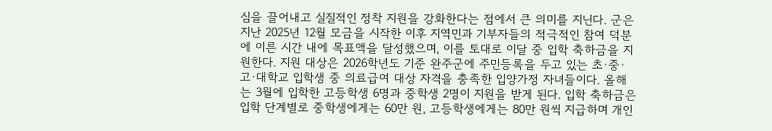심을 끌어내고 실질적인 정착 지원을 강화한다는 점에서 큰 의미를 지닌다. 군은 지난 2025년 12월 모금을 시작한 이후 지역민과 기부자들의 적극적인 참여 덕분에 이른 시간 내에 목표액을 달성했으며, 이를 토대로 이달 중 입학 축하금을 지원한다. 지원 대상은 2026학년도 기준 완주군에 주민등록을 두고 있는 초·중·고·대학교 입학생 중 의료급여 대상 자격을 충족한 입양가정 자녀들이다. 올해는 3월에 입학한 고등학생 6명과 중학생 2명이 지원을 받게 된다. 입학 축하금은 입학 단계별로 중학생에게는 60만 원, 고등학생에게는 80만 원씩 지급하며 개인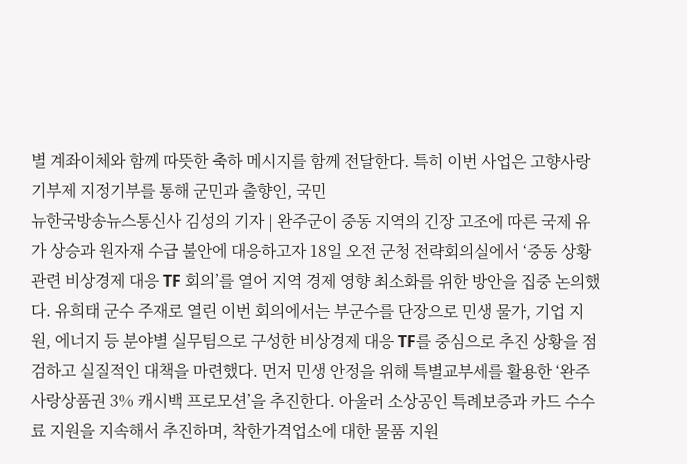별 계좌이체와 함께 따뜻한 축하 메시지를 함께 전달한다. 특히 이번 사업은 고향사랑기부제 지정기부를 통해 군민과 출향인, 국민
뉴한국방송뉴스통신사 김성의 기자 | 완주군이 중동 지역의 긴장 고조에 따른 국제 유가 상승과 원자재 수급 불안에 대응하고자 18일 오전 군청 전략회의실에서 ‘중동 상황 관련 비상경제 대응 TF 회의’를 열어 지역 경제 영향 최소화를 위한 방안을 집중 논의했다. 유희태 군수 주재로 열린 이번 회의에서는 부군수를 단장으로 민생 물가, 기업 지원, 에너지 등 분야별 실무팀으로 구성한 비상경제 대응 TF를 중심으로 추진 상황을 점검하고 실질적인 대책을 마련했다. 먼저 민생 안정을 위해 특별교부세를 활용한 ‘완주사랑상품권 3% 캐시백 프로모션’을 추진한다. 아울러 소상공인 특례보증과 카드 수수료 지원을 지속해서 추진하며, 착한가격업소에 대한 물품 지원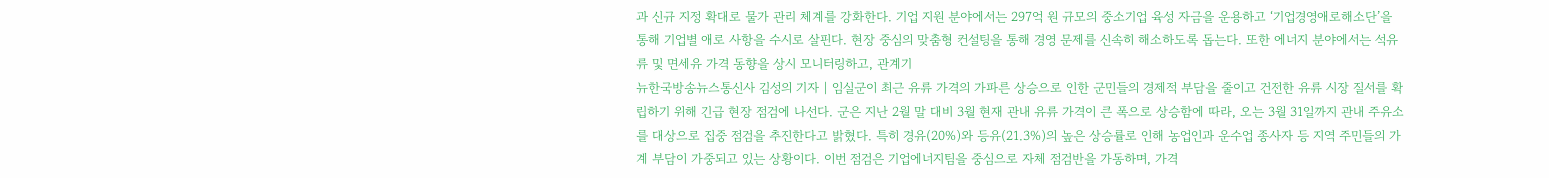과 신규 지정 확대로 물가 관리 체계를 강화한다. 기업 지원 분야에서는 297억 원 규모의 중소기업 육성 자금을 운용하고 ‘기업경영애로해소단’을 통해 기업별 애로 사항을 수시로 살핀다. 현장 중심의 맞춤형 컨설팅을 통해 경영 문제를 신속히 해소하도록 돕는다. 또한 에너지 분야에서는 석유류 및 면세유 가격 동향을 상시 모니터링하고, 관계기
뉴한국방송뉴스통신사 김성의 기자 | 임실군이 최근 유류 가격의 가파른 상승으로 인한 군민들의 경제적 부담을 줄이고 건전한 유류 시장 질서를 확립하기 위해 긴급 현장 점검에 나선다. 군은 지난 2월 말 대비 3월 현재 관내 유류 가격이 큰 폭으로 상승함에 따라, 오는 3월 31일까지 관내 주유소를 대상으로 집중 점검을 추진한다고 밝혔다. 특히 경유(20%)와 등유(21.3%)의 높은 상승률로 인해 농업인과 운수업 종사자 등 지역 주민들의 가계 부담이 가중되고 있는 상황이다. 이번 점검은 기업에너지팀을 중심으로 자체 점검반을 가동하며, 가격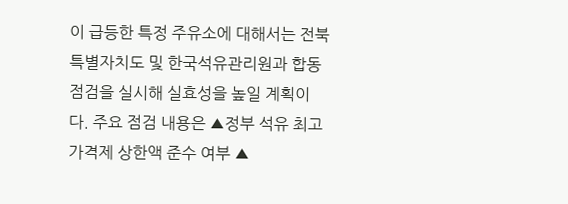이 급등한 특정 주유소에 대해서는 전북특별자치도 및 한국석유관리원과 합동 점검을 실시해 실효성을 높일 계획이다. 주요 점검 내용은 ▲정부 석유 최고가격제 상한액 준수 여부 ▲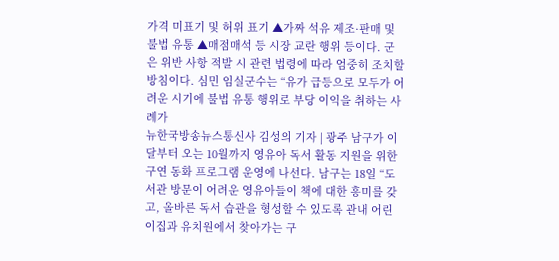가격 미표기 및 허위 표기 ▲가짜 석유 제조·판매 및 불법 유통 ▲매점매석 등 시장 교란 행위 등이다. 군은 위반 사항 적발 시 관련 법령에 따라 엄중히 조치할 방침이다. 심민 임실군수는 “유가 급등으로 모두가 어려운 시기에 불법 유통 행위로 부당 이익을 취하는 사례가
뉴한국방송뉴스통신사 김성의 기자 | 광주 남구가 이달부터 오는 10월까지 영유아 독서 활동 지원을 위한 구연 동화 프로그램 운영에 나선다. 남구는 18일 “도서관 방문이 어려운 영유아들이 책에 대한 흥미를 갖고, 올바른 독서 습관을 형성할 수 있도록 관내 어린이집과 유치원에서 찾아가는 구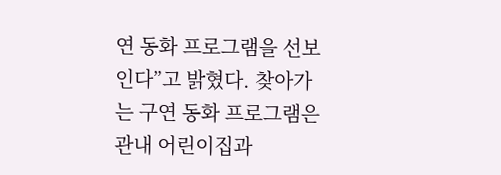연 동화 프로그램을 선보인다”고 밝혔다. 찾아가는 구연 동화 프로그램은 관내 어린이집과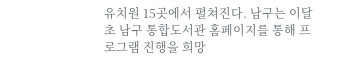유치원 15곳에서 펼쳐진다. 남구는 이달 초 남구 통합도서관 홈페이지를 통해 프로그램 진행을 희망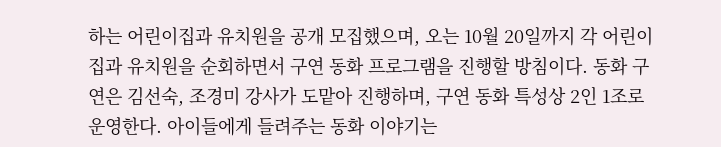하는 어린이집과 유치원을 공개 모집했으며, 오는 10월 20일까지 각 어린이집과 유치원을 순회하면서 구연 동화 프로그램을 진행할 방침이다. 동화 구연은 김선숙, 조경미 강사가 도맡아 진행하며, 구연 동화 특성상 2인 1조로 운영한다. 아이들에게 들려주는 동화 이야기는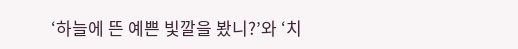‘하늘에 뜬 예쁜 빛깔을 봤니?’와 ‘치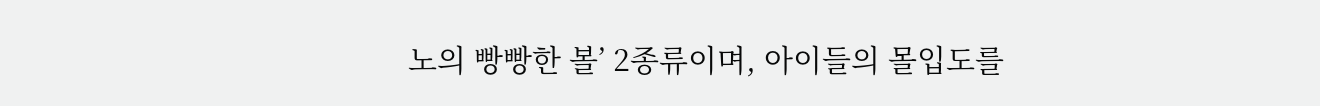노의 빵빵한 볼’ 2종류이며, 아이들의 몰입도를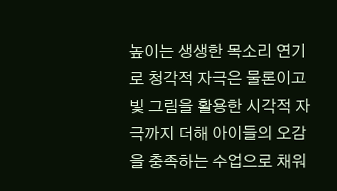높이는 생생한 목소리 연기로 청각적 자극은 물론이고 빛 그림을 활용한 시각적 자극까지 더해 아이들의 오감을 충족하는 수업으로 채워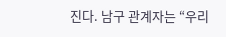진다. 남구 관계자는 “우리